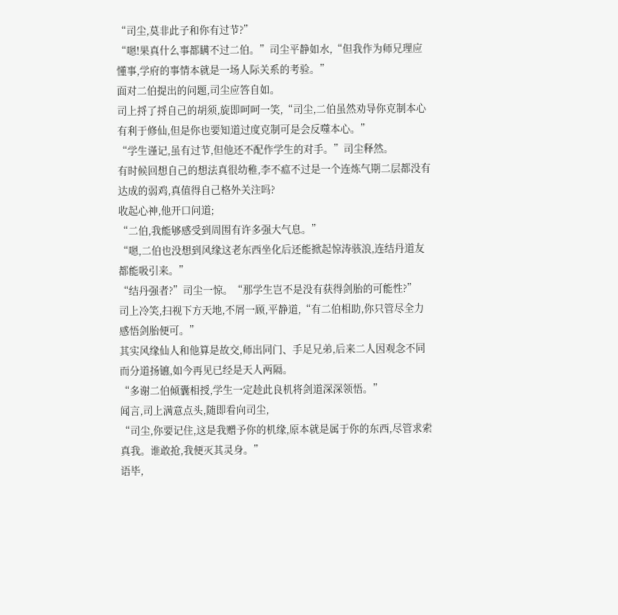“司尘,莫非此子和你有过节?”
“嗯!果真什么事都瞒不过二伯。”司尘平静如水,“但我作为师兄理应懂事,学府的事情本就是一场人际关系的考验。”
面对二伯提出的问题,司尘应答自如。
司上捋了捋自己的胡须,旋即呵呵一笑,“司尘,二伯虽然劝导你克制本心有利于修仙,但是你也要知道过度克制可是会反噬本心。”
“学生谨记,虽有过节,但他还不配作学生的对手。”司尘释然。
有时候回想自己的想法真很幼稚,李不瘟不过是一个连炼气期二层都没有达成的弱鸡,真值得自己格外关注吗?
收起心神,他开口问道;
“二伯,我能够感受到周围有许多强大气息。”
“嗯,二伯也没想到风缘这老东西坐化后还能掀起惊涛骇浪,连结丹道友都能吸引来。”
“结丹强者?”司尘一惊。“那学生岂不是没有获得剑胎的可能性?”
司上冷笑,扫视下方天地,不屑一顾,平静道,“有二伯相助,你只管尽全力感悟剑胎便可。”
其实风缘仙人和他算是故交,师出同门、手足兄弟,后来二人因观念不同而分道扬镳,如今再见已经是天人两隔。
“多谢二伯倾囊相授,学生一定趁此良机将剑道深深领悟。”
闻言,司上满意点头,随即看向司尘,
“司尘,你要记住,这是我赠予你的机缘,原本就是属于你的东西,尽管求索真我。谁敢抢,我便灭其灵身。”
语毕,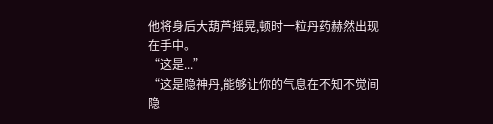他将身后大葫芦摇晃,顿时一粒丹药赫然出现在手中。
“这是...”
“这是隐神丹,能够让你的气息在不知不觉间隐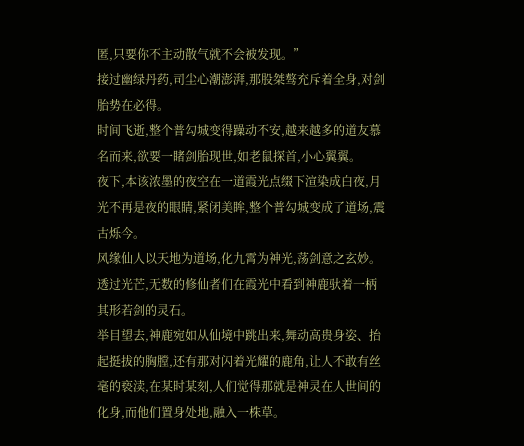匿,只要你不主动散气就不会被发现。”
接过幽绿丹药,司尘心潮澎湃,那股桀骜充斥着全身,对剑胎势在必得。
时间飞逝,整个普勾城变得躁动不安,越来越多的道友慕名而来,欲要一睹剑胎现世,如老鼠探首,小心翼翼。
夜下,本该浓墨的夜空在一道霞光点缀下渲染成白夜,月光不再是夜的眼睛,紧闭美眸,整个普勾城变成了道场,震古烁今。
风缘仙人以天地为道场,化九霄为神光,荡剑意之玄妙。
透过光芒,无数的修仙者们在霞光中看到神鹿驮着一柄其形若剑的灵石。
举目望去,神鹿宛如从仙境中跳出来,舞动高贵身姿、抬起挺拔的胸膛,还有那对闪着光耀的鹿角,让人不敢有丝毫的亵渎,在某时某刻,人们觉得那就是神灵在人世间的化身,而他们置身处地,融入一株草。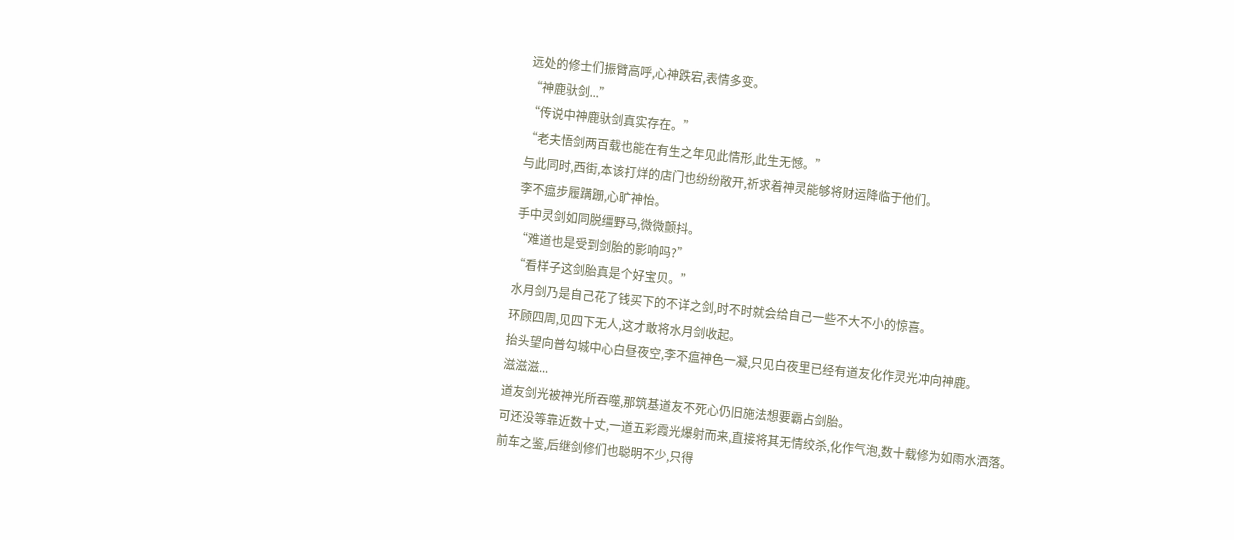远处的修士们振臂高呼,心神跌宕,表情多变。
“神鹿驮剑...”
“传说中神鹿驮剑真实存在。”
“老夫悟剑两百载也能在有生之年见此情形,此生无憾。”
与此同时,西街,本该打烊的店门也纷纷敞开,祈求着神灵能够将财运降临于他们。
李不瘟步履蹒跚,心旷神怡。
手中灵剑如同脱缰野马,微微颤抖。
“难道也是受到剑胎的影响吗?”
“看样子这剑胎真是个好宝贝。”
水月剑乃是自己花了钱买下的不详之剑,时不时就会给自己一些不大不小的惊喜。
环顾四周,见四下无人,这才敢将水月剑收起。
抬头望向普勾城中心白昼夜空,李不瘟神色一凝,只见白夜里已经有道友化作灵光冲向神鹿。
滋滋滋...
道友剑光被神光所吞噬,那筑基道友不死心仍旧施法想要霸占剑胎。
可还没等靠近数十丈,一道五彩霞光爆射而来,直接将其无情绞杀,化作气泡,数十载修为如雨水洒落。
前车之鉴,后继剑修们也聪明不少,只得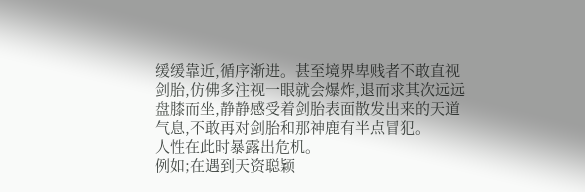缓缓靠近,循序渐进。甚至境界卑贱者不敢直视剑胎,仿佛多注视一眼就会爆炸,退而求其次远远盘膝而坐,静静感受着剑胎表面散发出来的天道气息,不敢再对剑胎和那神鹿有半点冒犯。
人性在此时暴露出危机。
例如;在遇到天资聪颖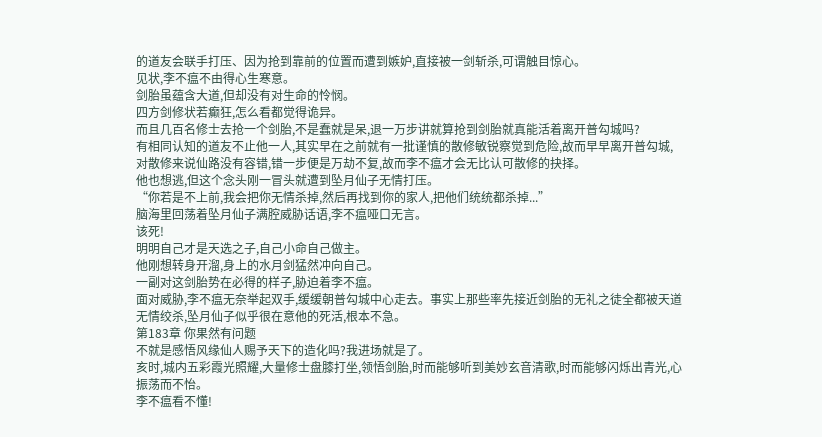的道友会联手打压、因为抢到靠前的位置而遭到嫉妒,直接被一剑斩杀,可谓触目惊心。
见状,李不瘟不由得心生寒意。
剑胎虽蕴含大道,但却没有对生命的怜悯。
四方剑修状若癫狂,怎么看都觉得诡异。
而且几百名修士去抢一个剑胎,不是蠢就是呆,退一万步讲就算抢到剑胎就真能活着离开普勾城吗?
有相同认知的道友不止他一人,其实早在之前就有一批谨慎的散修敏锐察觉到危险,故而早早离开普勾城,对散修来说仙路没有容错,错一步便是万劫不复,故而李不瘟才会无比认可散修的抉择。
他也想逃,但这个念头刚一冒头就遭到坠月仙子无情打压。
“你若是不上前,我会把你无情杀掉,然后再找到你的家人,把他们统统都杀掉...”
脑海里回荡着坠月仙子满腔威胁话语,李不瘟哑口无言。
该死!
明明自己才是天选之子,自己小命自己做主。
他刚想转身开溜,身上的水月剑猛然冲向自己。
一副对这剑胎势在必得的样子,胁迫着李不瘟。
面对威胁,李不瘟无奈举起双手,缓缓朝普勾城中心走去。事实上那些率先接近剑胎的无礼之徒全都被天道无情绞杀,坠月仙子似乎很在意他的死活,根本不急。
第183章 你果然有问题
不就是感悟风缘仙人赐予天下的造化吗?我进场就是了。
亥时,城内五彩霞光照耀,大量修士盘膝打坐,领悟剑胎,时而能够听到美妙玄音清歌,时而能够闪烁出青光,心振荡而不怡。
李不瘟看不懂!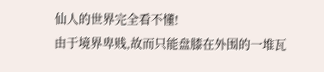仙人的世界完全看不懂!
由于境界卑贱,故而只能盘膝在外围的一堆瓦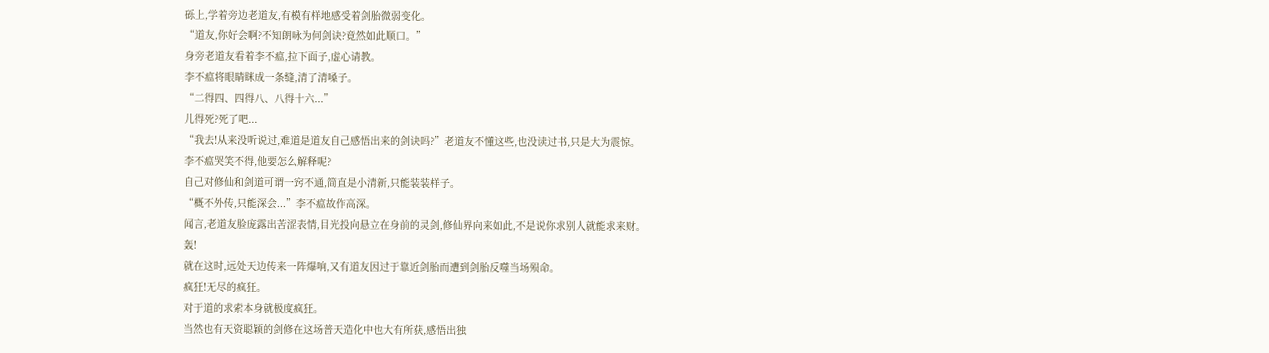砾上,学着旁边老道友,有模有样地感受着剑胎微弱变化。
“道友,你好会啊?不知朗咏为何剑诀?竟然如此顺口。”
身旁老道友看着李不瘟,拉下面子,虚心请教。
李不瘟将眼睛眯成一条缝,清了清嗓子。
“二得四、四得八、八得十六...”
儿得死?死了吧...
“我去!从来没听说过,难道是道友自己感悟出来的剑诀吗?”老道友不懂这些,也没读过书,只是大为震惊。
李不瘟哭笑不得,他要怎么解释呢?
自己对修仙和剑道可谓一窍不通,简直是小清新,只能装装样子。
“概不外传,只能深会...”李不瘟故作高深。
闻言,老道友脸庞露出苦涩表情,目光投向悬立在身前的灵剑,修仙界向来如此,不是说你求别人就能求来财。
轰!
就在这时,远处天边传来一阵爆响,又有道友因过于靠近剑胎而遭到剑胎反噬当场殒命。
疯狂!无尽的疯狂。
对于道的求索本身就极度疯狂。
当然也有天资聪颖的剑修在这场普天造化中也大有所获,感悟出独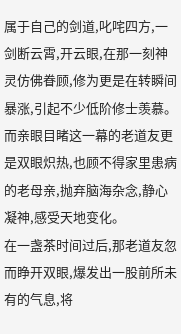属于自己的剑道,叱咤四方,一剑断云霄,开云眼,在那一刻神灵仿佛眷顾,修为更是在转瞬间暴涨,引起不少低阶修士羡慕。
而亲眼目睹这一幕的老道友更是双眼炽热,也顾不得家里患病的老母亲,抛弃脑海杂念,静心凝神,感受天地变化。
在一盏茶时间过后,那老道友忽而睁开双眼,爆发出一股前所未有的气息,将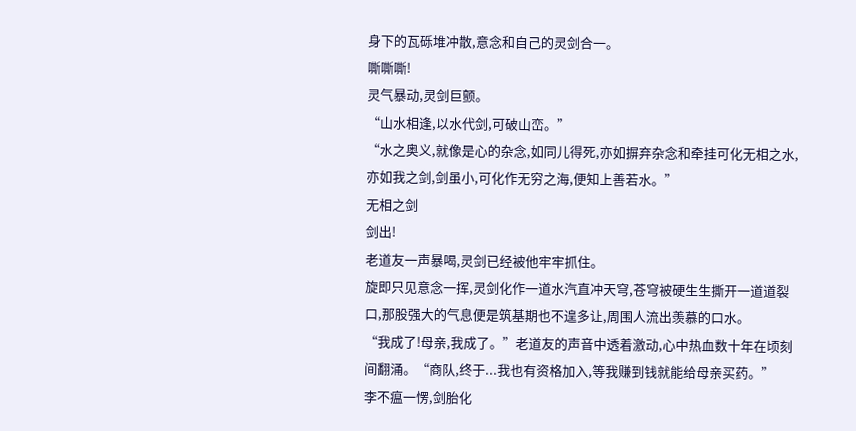身下的瓦砾堆冲散,意念和自己的灵剑合一。
嘶嘶嘶!
灵气暴动,灵剑巨颤。
“山水相逢,以水代剑,可破山峦。”
“水之奥义,就像是心的杂念,如同儿得死,亦如摒弃杂念和牵挂可化无相之水,亦如我之剑,剑虽小,可化作无穷之海,便知上善若水。”
无相之剑
剑出!
老道友一声暴喝,灵剑已经被他牢牢抓住。
旋即只见意念一挥,灵剑化作一道水汽直冲天穹,苍穹被硬生生撕开一道道裂口,那股强大的气息便是筑基期也不遑多让,周围人流出羡慕的口水。
“我成了!母亲,我成了。”老道友的声音中透着激动,心中热血数十年在顷刻间翻涌。“商队,终于...我也有资格加入,等我赚到钱就能给母亲买药。”
李不瘟一愣,剑胎化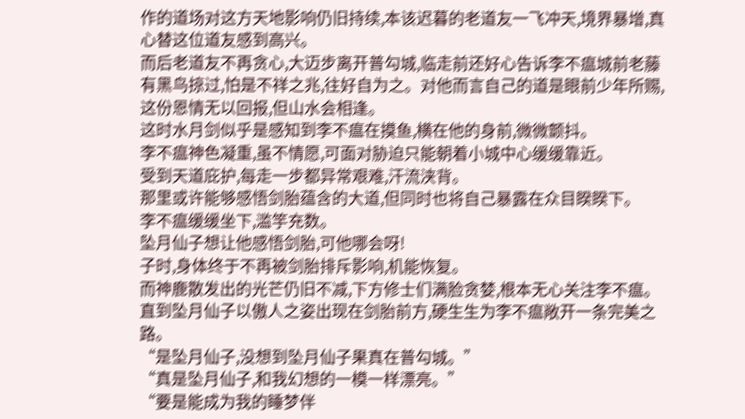作的道场对这方天地影响仍旧持续,本该迟暮的老道友一飞冲天,境界暴增,真心替这位道友感到高兴。
而后老道友不再贪心,大迈步离开普勾城,临走前还好心告诉李不瘟城前老藤有黑鸟掠过,怕是不祥之兆,往好自为之。对他而言自己的道是眼前少年所赐,这份恩情无以回报,但山水会相逢。
这时水月剑似乎是感知到李不瘟在摸鱼,横在他的身前,微微颤抖。
李不瘟神色凝重,虽不情愿,可面对胁迫只能朝着小城中心缓缓靠近。
受到天道庇护,每走一步都异常艰难,汗流浃背。
那里或许能够感悟剑胎蕴含的大道,但同时也将自己暴露在众目睽睽下。
李不瘟缓缓坐下,滥竽充数。
坠月仙子想让他感悟剑胎,可他哪会呀!
子时,身体终于不再被剑胎排斥影响,机能恢复。
而神鹿散发出的光芒仍旧不减,下方修士们满脸贪婪,根本无心关注李不瘟。
直到坠月仙子以傲人之姿出现在剑胎前方,硬生生为李不瘟敞开一条完美之路。
“是坠月仙子,没想到坠月仙子果真在普勾城。”
“真是坠月仙子,和我幻想的一模一样漂亮。”
“要是能成为我的睡梦伴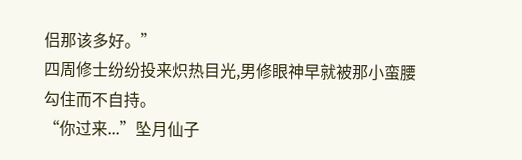侣那该多好。”
四周修士纷纷投来炽热目光,男修眼神早就被那小蛮腰勾住而不自持。
“你过来...”坠月仙子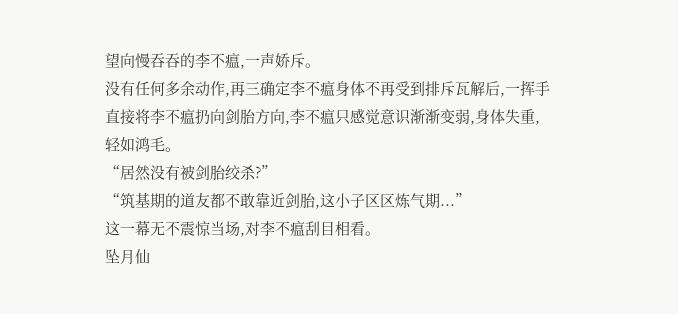望向慢吞吞的李不瘟,一声娇斥。
没有任何多余动作,再三确定李不瘟身体不再受到排斥瓦解后,一挥手直接将李不瘟扔向剑胎方向,李不瘟只感觉意识渐渐变弱,身体失重,轻如鸿毛。
“居然没有被剑胎绞杀?”
“筑基期的道友都不敢靠近剑胎,这小子区区炼气期...”
这一幕无不震惊当场,对李不瘟刮目相看。
坠月仙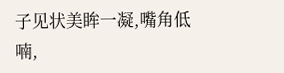子见状美眸一凝,嘴角低喃,